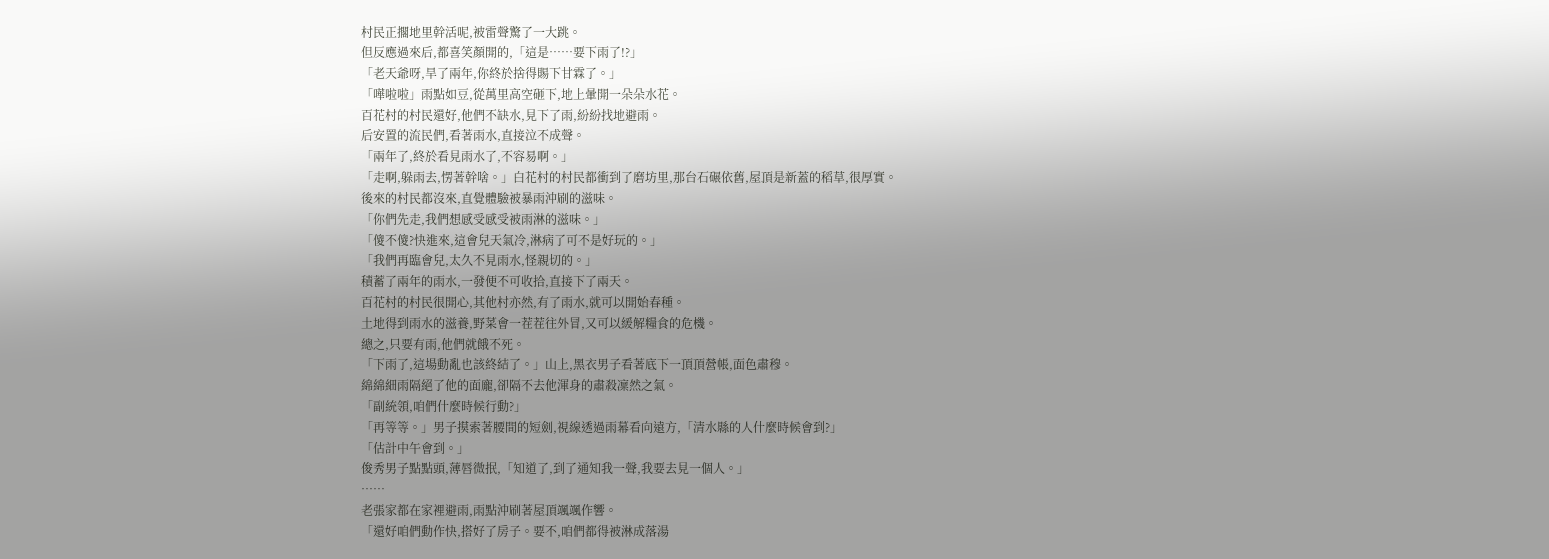村民正擱地里幹活呢,被雷聲驚了一大跳。
但反應過來后,都喜笑顏開的,「這是……要下雨了!?」
「老天爺呀,旱了兩年,你終於捨得賜下甘霖了。」
「嘩啦啦」雨點如豆,從萬里高空砸下,地上暈開一朵朵水花。
百花村的村民還好,他們不缺水,見下了雨,紛紛找地避雨。
后安置的流民們,看著雨水,直接泣不成聲。
「兩年了,終於看見雨水了,不容易啊。」
「走啊,躲雨去,愣著幹啥。」白花村的村民都衝到了磨坊里,那台石碾依舊,屋頂是新蓋的稻草,很厚實。
後來的村民都沒來,直覺體驗被暴雨沖刷的滋味。
「你們先走,我們想感受感受被雨淋的滋味。」
「傻不傻?快進來,這會兒天氣冷,淋病了可不是好玩的。」
「我們再臨會兒,太久不見雨水,怪親切的。」
積蓄了兩年的雨水,一發便不可收拾,直接下了兩天。
百花村的村民很開心,其他村亦然,有了雨水,就可以開始春種。
土地得到雨水的滋養,野菜會一茬茬往外冒,又可以緩解糧食的危機。
總之,只要有雨,他們就餓不死。
「下雨了,這場動亂也該終結了。」山上,黑衣男子看著底下一頂頂營帳,面色肅穆。
綿綿細雨隔絕了他的面龐,卻隔不去他渾身的肅殺凜然之氣。
「副統領,咱們什麼時候行動?」
「再等等。」男子摸索著腰間的短劍,視線透過雨幕看向遠方,「清水縣的人什麼時候會到?」
「估計中午會到。」
俊秀男子點點頭,薄唇微抿,「知道了,到了通知我一聲,我要去見一個人。」
……
老張家都在家裡避雨,雨點沖刷著屋頂颯颯作響。
「還好咱們動作快,搭好了房子。要不,咱們都得被淋成落湯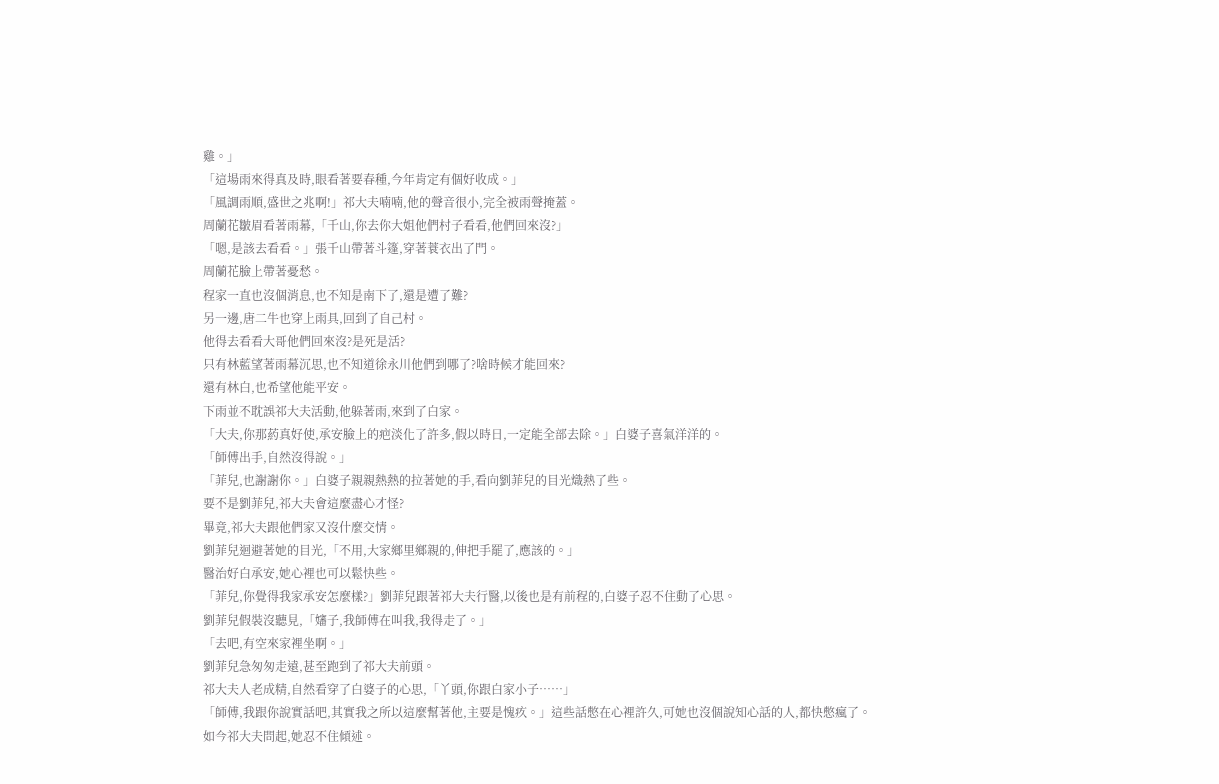雞。」
「這場雨來得真及時,眼看著要春種,今年肯定有個好收成。」
「風調雨順,盛世之兆啊!」祁大夫喃喃,他的聲音很小,完全被雨聲掩蓋。
周蘭花皺眉看著雨幕,「千山,你去你大姐他們村子看看,他們回來沒?」
「嗯,是該去看看。」張千山帶著斗篷,穿著蓑衣出了門。
周蘭花臉上帶著憂愁。
程家一直也沒個消息,也不知是南下了,還是遭了難?
另一邊,唐二牛也穿上雨具,回到了自己村。
他得去看看大哥他們回來沒?是死是活?
只有林藍望著雨幕沉思,也不知道徐永川他們到哪了?啥時候才能回來?
還有林白,也希望他能平安。
下雨並不耽誤祁大夫活動,他躲著雨,來到了白家。
「大夫,你那葯真好使,承安臉上的疤淡化了許多,假以時日,一定能全部去除。」白婆子喜氣洋洋的。
「師傅出手,自然沒得說。」
「菲兒,也謝謝你。」白婆子親親熱熱的拉著她的手,看向劉菲兒的目光熾熱了些。
要不是劉菲兒,祁大夫會這麼盡心才怪?
畢竟,祁大夫跟他們家又沒什麼交情。
劉菲兒迴避著她的目光,「不用,大家鄉里鄉親的,伸把手罷了,應該的。」
醫治好白承安,她心裡也可以鬆快些。
「菲兒,你覺得我家承安怎麼樣?」劉菲兒跟著祁大夫行醫,以後也是有前程的,白婆子忍不住動了心思。
劉菲兒假裝沒聽見,「嬸子,我師傅在叫我,我得走了。」
「去吧,有空來家裡坐啊。」
劉菲兒急匆匆走遠,甚至跑到了祁大夫前頭。
祁大夫人老成精,自然看穿了白婆子的心思,「丫頭,你跟白家小子……」
「師傅,我跟你說實話吧,其實我之所以這麼幫著他,主要是愧疚。」這些話憋在心裡許久,可她也沒個說知心話的人,都快憋瘋了。
如今祁大夫問起,她忍不住傾述。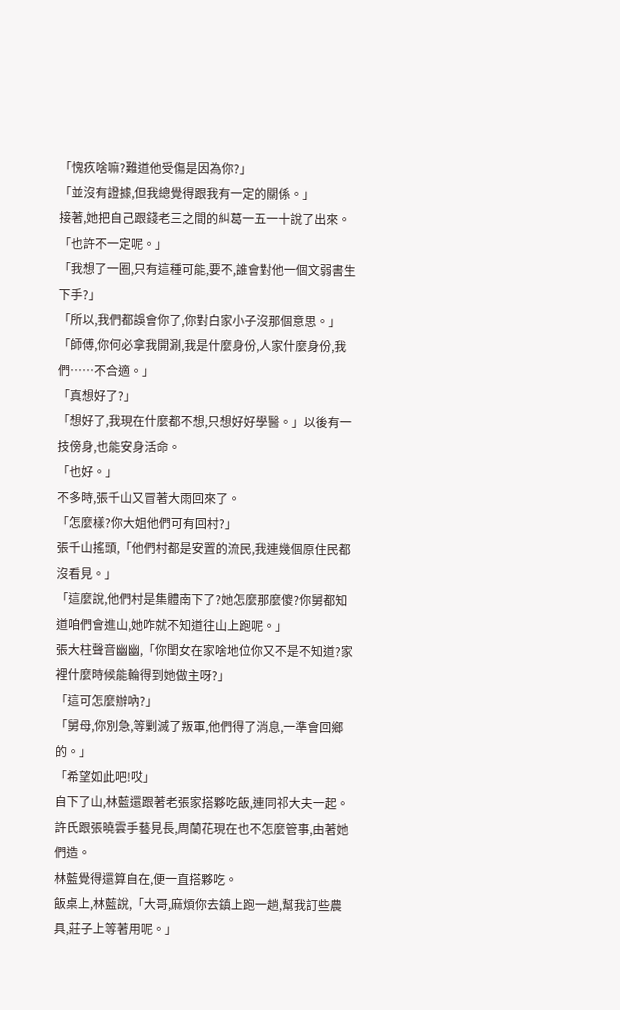「愧疚啥嘛?難道他受傷是因為你?」
「並沒有證據,但我總覺得跟我有一定的關係。」
接著,她把自己跟錢老三之間的糾葛一五一十說了出來。
「也許不一定呢。」
「我想了一圈,只有這種可能,要不,誰會對他一個文弱書生下手?」
「所以,我們都誤會你了,你對白家小子沒那個意思。」
「師傅,你何必拿我開涮,我是什麼身份,人家什麼身份,我們……不合適。」
「真想好了?」
「想好了,我現在什麼都不想,只想好好學醫。」以後有一技傍身,也能安身活命。
「也好。」
不多時,張千山又冒著大雨回來了。
「怎麼樣?你大姐他們可有回村?」
張千山搖頭,「他們村都是安置的流民,我連幾個原住民都沒看見。」
「這麼說,他們村是集體南下了?她怎麼那麼傻?你舅都知道咱們會進山,她咋就不知道往山上跑呢。」
張大柱聲音幽幽,「你閨女在家啥地位你又不是不知道?家裡什麼時候能輪得到她做主呀?」
「這可怎麼辦吶?」
「舅母,你別急,等剿滅了叛軍,他們得了消息,一準會回鄉的。」
「希望如此吧!哎」
自下了山,林藍還跟著老張家搭夥吃飯,連同祁大夫一起。
許氏跟張曉雲手藝見長,周蘭花現在也不怎麼管事,由著她們造。
林藍覺得還算自在,便一直搭夥吃。
飯桌上,林藍說,「大哥,麻煩你去鎮上跑一趟,幫我訂些農具,莊子上等著用呢。」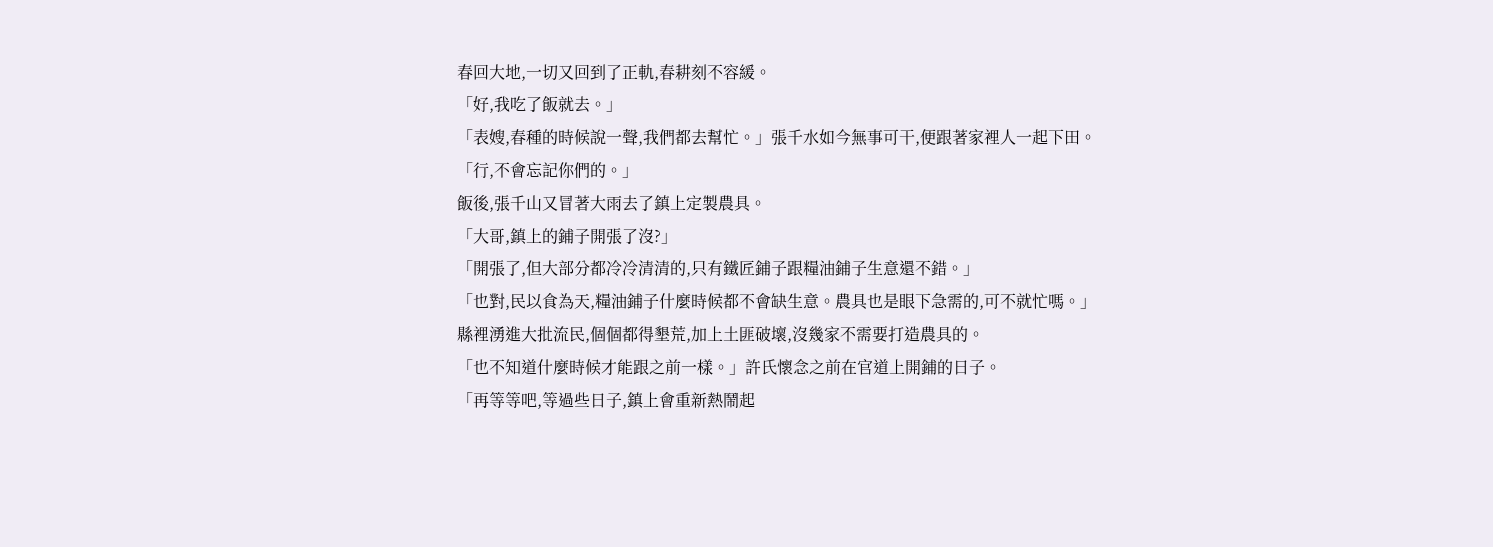春回大地,一切又回到了正軌,春耕刻不容緩。
「好,我吃了飯就去。」
「表嫂,春種的時候說一聲,我們都去幫忙。」張千水如今無事可干,便跟著家裡人一起下田。
「行,不會忘記你們的。」
飯後,張千山又冒著大雨去了鎮上定製農具。
「大哥,鎮上的鋪子開張了沒?」
「開張了,但大部分都冷冷清清的,只有鐵匠鋪子跟糧油鋪子生意還不錯。」
「也對,民以食為天,糧油鋪子什麼時候都不會缺生意。農具也是眼下急需的,可不就忙嗎。」
縣裡湧進大批流民,個個都得墾荒,加上土匪破壞,沒幾家不需要打造農具的。
「也不知道什麼時候才能跟之前一樣。」許氏懷念之前在官道上開鋪的日子。
「再等等吧,等過些日子,鎮上會重新熱鬧起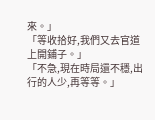來。」
「等收拾好,我們又去官道上開鋪子。」
「不急,現在時局還不穩,出行的人少,再等等。」